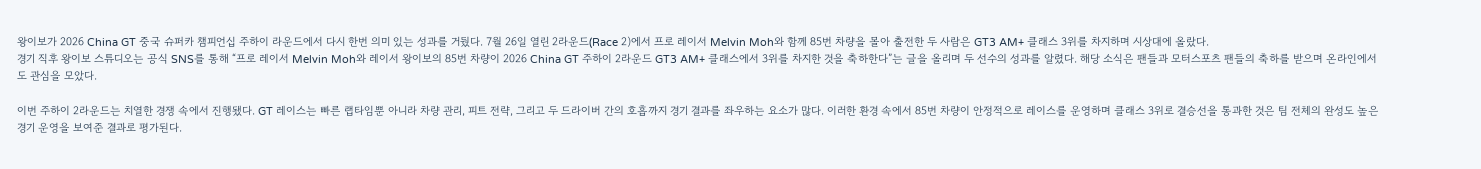왕이보가 2026 China GT 중국 슈퍼카 챔피언십 주하이 라운드에서 다시 한번 의미 있는 성과를 거뒀다. 7월 26일 열린 2라운드(Race 2)에서 프로 레이서 Melvin Moh와 함께 85번 차량을 몰아 출전한 두 사람은 GT3 AM+ 클래스 3위를 차지하며 시상대에 올랐다.
경기 직후 왕이보 스튜디오는 공식 SNS를 통해 “프로 레이서 Melvin Moh와 레이서 왕이보의 85번 차량이 2026 China GT 주하이 2라운드 GT3 AM+ 클래스에서 3위를 차지한 것을 축하한다”는 글을 올리며 두 선수의 성과를 알렸다. 해당 소식은 팬들과 모터스포츠 팬들의 축하를 받으며 온라인에서도 관심을 모았다.

이번 주하이 2라운드는 치열한 경쟁 속에서 진행됐다. GT 레이스는 빠른 랩타임뿐 아니라 차량 관리, 피트 전략, 그리고 두 드라이버 간의 호흡까지 경기 결과를 좌우하는 요소가 많다. 이러한 환경 속에서 85번 차량이 안정적으로 레이스를 운영하며 클래스 3위로 결승선을 통과한 것은 팀 전체의 완성도 높은 경기 운영을 보여준 결과로 평가된다.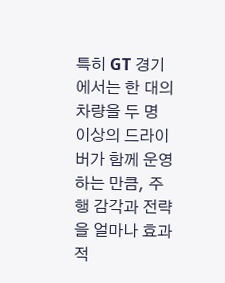특히 GT 경기에서는 한 대의 차량을 두 명 이상의 드라이버가 함께 운영하는 만큼, 주행 감각과 전략을 얼마나 효과적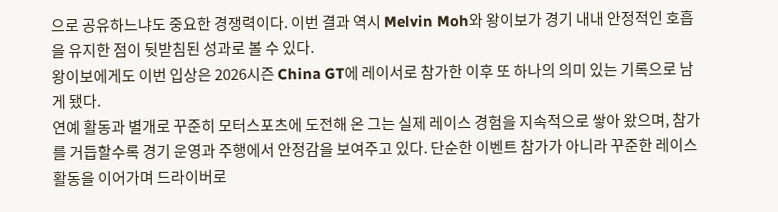으로 공유하느냐도 중요한 경쟁력이다. 이번 결과 역시 Melvin Moh와 왕이보가 경기 내내 안정적인 호흡을 유지한 점이 뒷받침된 성과로 볼 수 있다.
왕이보에게도 이번 입상은 2026시즌 China GT에 레이서로 참가한 이후 또 하나의 의미 있는 기록으로 남게 됐다.
연예 활동과 별개로 꾸준히 모터스포츠에 도전해 온 그는 실제 레이스 경험을 지속적으로 쌓아 왔으며, 참가를 거듭할수록 경기 운영과 주행에서 안정감을 보여주고 있다. 단순한 이벤트 참가가 아니라 꾸준한 레이스 활동을 이어가며 드라이버로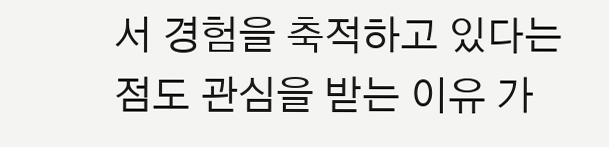서 경험을 축적하고 있다는 점도 관심을 받는 이유 가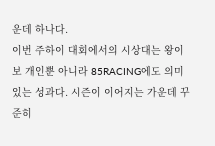운데 하나다.
이번 주하이 대회에서의 시상대는 왕이보 개인뿐 아니라 85RACING에도 의미 있는 성과다. 시즌이 이어지는 가운데 꾸준히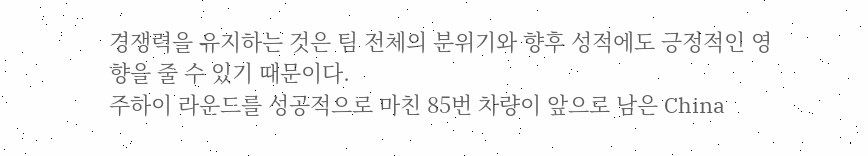경쟁력을 유지하는 것은 팀 전체의 분위기와 향후 성적에도 긍정적인 영향을 줄 수 있기 때문이다.
주하이 라운드를 성공적으로 마친 85번 차량이 앞으로 남은 China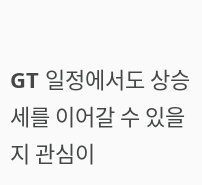GT 일정에서도 상승세를 이어갈 수 있을지 관심이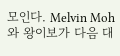모인다. Melvin Moh와 왕이보가 다음 대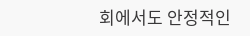회에서도 안정적인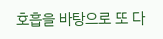호흡을 바탕으로 또 다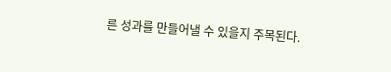른 성과를 만들어낼 수 있을지 주목된다.